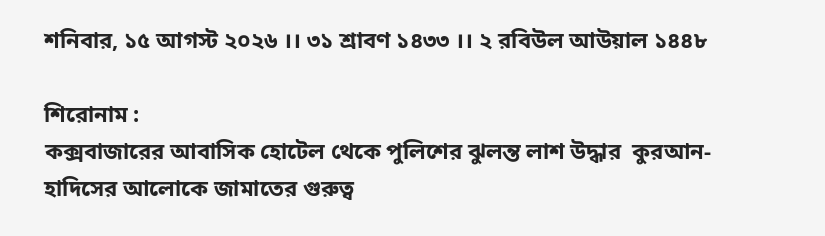শনিবার, ১৫ আগস্ট ২০২৬ ।। ৩১ শ্রাবণ ১৪৩৩ ।। ২ রবিউল আউয়াল ১৪৪৮

শিরোনাম :
কক্সবাজারের আবাসিক হোটেল থেকে পুলিশের ঝুলন্ত লাশ উদ্ধার  কুরআন-হাদিসের আলোকে জামাতের গুরুত্ব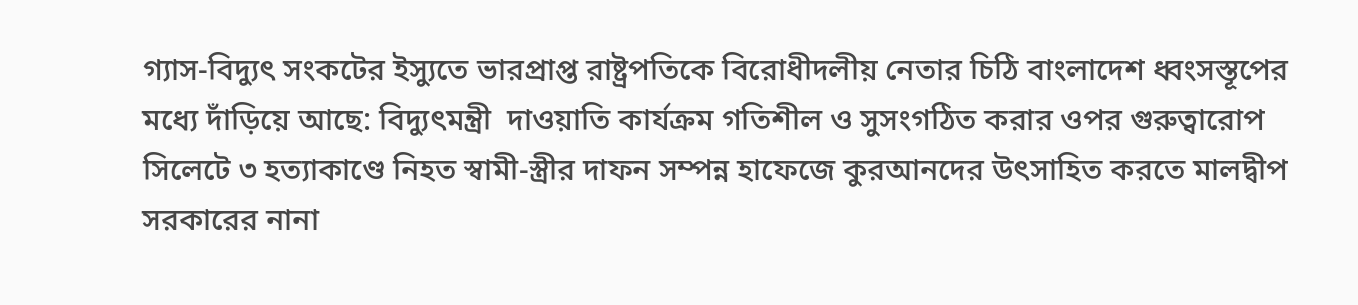গ্যাস-বিদ্যুৎ সংকটের ইস্যুতে ভারপ্রাপ্ত রাষ্ট্রপতিকে বিরোধীদলীয় নেতার চিঠি বাংলাদেশ ধ্বংসস্তূপের মধ্যে দাঁড়িয়ে আছে: বিদ্যুৎমন্ত্রী  দাওয়াতি কার্যক্রম গতিশীল ও সুসংগঠিত করার ওপর গুরুত্বারোপ সিলেটে ৩ হত্যাকাণ্ডে নিহত স্বামী-স্ত্রীর দাফন সম্পন্ন হাফেজে কুরআনদের উৎসাহিত করতে মালদ্বীপ সরকারের নানা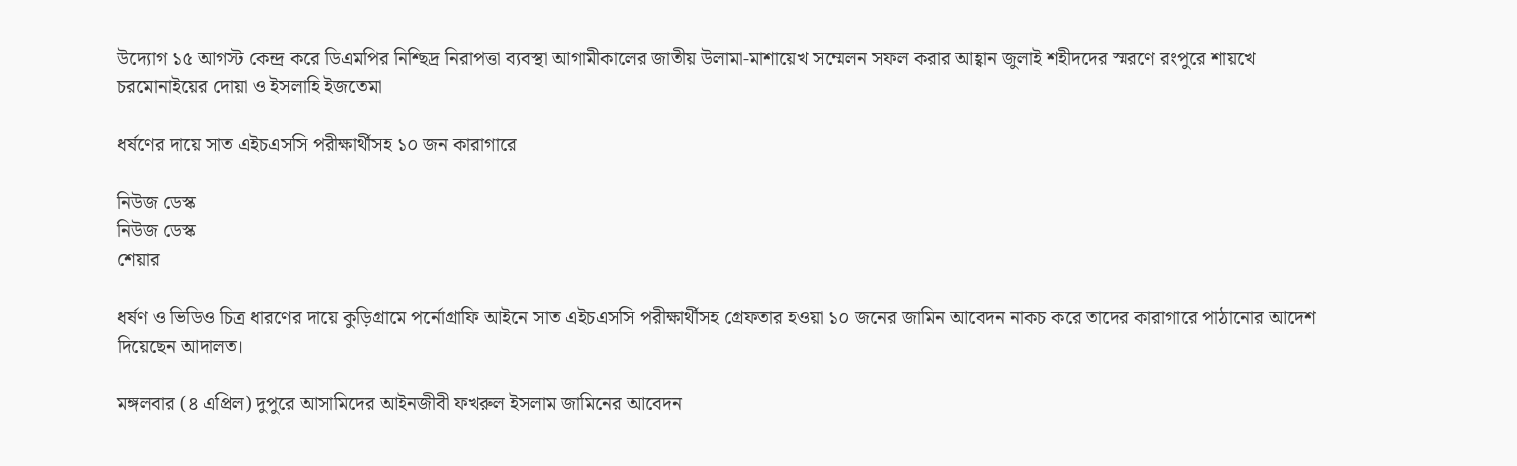উদ্যোগ ১৫ আগস্ট কেন্দ্র করে ডিএমপির নিশ্ছিদ্র নিরাপত্তা ব্যবস্থা আগামীকালের জাতীয় উলামা-মাশায়েখ সম্মেলন সফল করার আহ্বান জুলাই শহীদদের স্মরণে রংপুরে শায়খে চরমোনাইয়ের দোয়া ও ইসলাহি ইজতেমা

ধর্ষণের দায়ে সাত এইচএসসি পরীক্ষার্থীসহ ১০ জন কারাগারে

নিউজ ডেস্ক
নিউজ ডেস্ক
শেয়ার

ধর্ষণ ও ভিডিও চিত্র ধারণের দায়ে কুড়িগ্রামে পর্নোগ্রাফি আইনে সাত এইচএসসি পরীক্ষার্থীসহ গ্রেফতার হওয়া ১০ জনের জামিন আবেদন নাকচ করে তাদের কারাগারে পাঠানোর আদেশ দিয়েছেন আদালত।

মঙ্গলবার (৪ এপ্রিল) দুপুরে আসামিদের আইনজীবী ফখরুল ইসলাম জামিনের আবেদন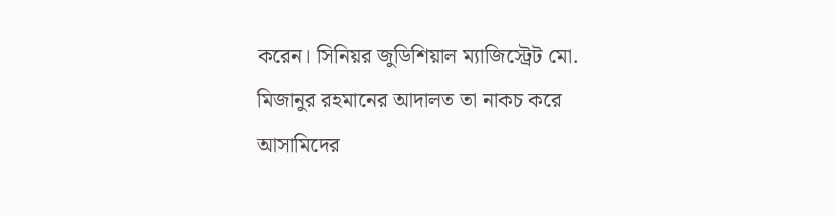করেন। সিনিয়র জুডিশিয়াল ম্যাজিস্ট্রেট মো. মিজানুর রহমানের আদালত তা নাকচ করে আসামিদের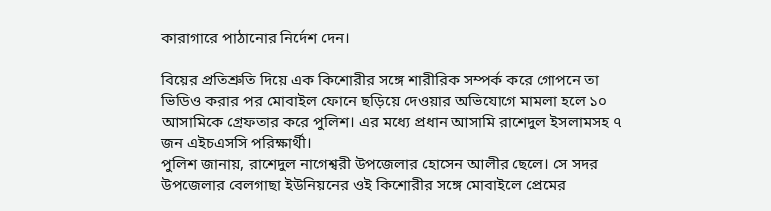কারাগারে পাঠানোর নির্দেশ দেন।

বিয়ের প্রতিশ্রুতি দিয়ে এক কিশোরীর সঙ্গে শারীরিক সম্পর্ক করে গোপনে তা ভিডিও করার পর মোবাইল ফোনে ছড়িয়ে দেওয়ার অভিযোগে মামলা হলে ১০ আসামিকে গ্রেফতার করে পুলিশ। এর মধ্যে প্রধান আসামি রাশেদুল ইসলামসহ ৭ জন এইচএসসি পরিক্ষার্থী।
পুলিশ জানায়, রাশেদুল নাগেশ্বরী উপজেলার হোসেন আলীর ছেলে। সে সদর উপজেলার বেলগাছা ইউনিয়নের ওই কিশোরীর সঙ্গে মোবাইলে প্রেমের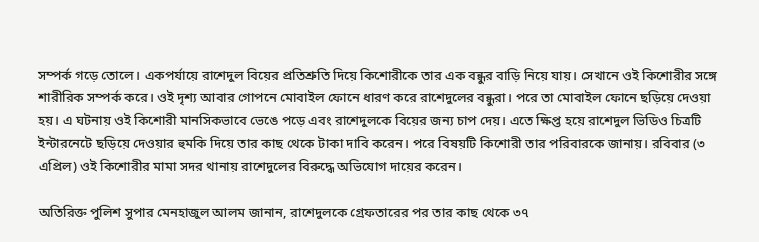সম্পর্ক গড়ে তোলে। একপর্যায়ে রাশেদুল বিয়ের প্রতিশ্রুতি দিয়ে কিশোরীকে তার এক বন্ধুর বাড়ি নিয়ে যায়। সেখানে ওই কিশোরীর সঙ্গে শারীরিক সম্পর্ক করে। ওই দৃশ্য আবার গোপনে মোবাইল ফোনে ধারণ করে রাশেদুলের বন্ধুরা। পরে তা মোবাইল ফোনে ছড়িয়ে দেওয়া হয়। এ ঘটনায় ওই কিশোরী মানসিকভাবে ভেঙে পড়ে এবং রাশেদুলকে বিয়ের জন্য চাপ দেয়। এতে ক্ষিপ্ত হয়ে রাশেদুল ভিডিও চিত্রটি ইন্টারনেটে ছড়িয়ে দেওয়ার হুমকি দিয়ে তার কাছ থেকে টাকা দাবি করেন। পরে বিষয়টি কিশোরী তার পরিবারকে জানায়। রবিবার (৩ এপ্রিল) ওই কিশোরীর মামা সদর থানায় রাশেদুলের বিরুদ্ধে অভিযোগ দায়ের করেন।

অতিরিক্ত পুলিশ সুপার মেনহাজুল আলম জানান, রাশেদুলকে গ্রেফতারের পর তার কাছ থেকে ৩৭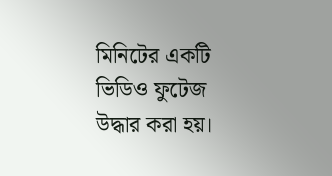মিনিটের একটি ভিডিও ফুটেজ উদ্ধার করা হয়।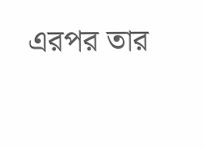এরপর তার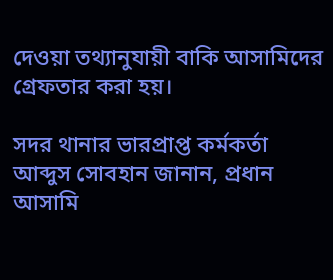দেওয়া তথ্যানুযায়ী বাকি আসামিদের গ্রেফতার করা হয়।

সদর থানার ভারপ্রাপ্ত কর্মকর্তা আব্দুস সোবহান জানান, প্রধান আসামি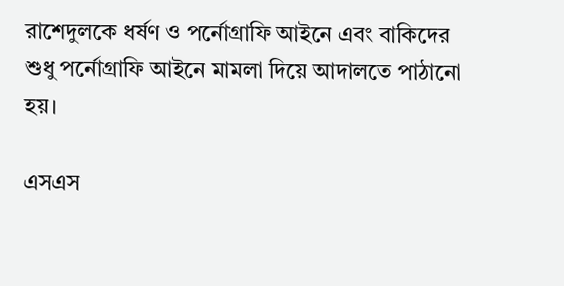রাশেদুলকে ধর্ষণ ও পর্নোগ্রাফি আইনে এবং বাকিদের শুধু পর্নোগ্রাফি আইনে মামলা দিয়ে আদালতে পাঠানো হয়।

এসএস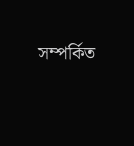সম্পর্কিত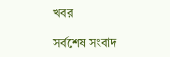খবর

সর্বশেষ সংবাদ